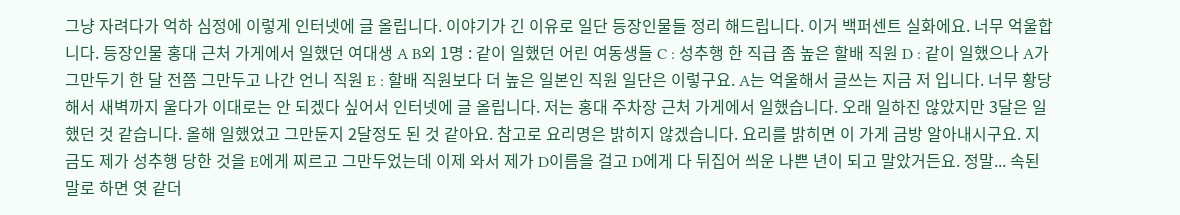그냥 자려다가 억하 심정에 이렇게 인터넷에 글 올립니다. 이야기가 긴 이유로 일단 등장인물들 정리 해드립니다. 이거 백퍼센트 실화에요. 너무 억울합니다. 등장인물 홍대 근처 가게에서 일했던 여대생 A B외 1명 : 같이 일했던 어린 여동생들 C : 성추행 한 직급 좀 높은 할배 직원 D : 같이 일했으나 A가 그만두기 한 달 전쯤 그만두고 나간 언니 직원 E : 할배 직원보다 더 높은 일본인 직원 일단은 이렇구요. A는 억울해서 글쓰는 지금 저 입니다. 너무 황당해서 새벽까지 울다가 이대로는 안 되겠다 싶어서 인터넷에 글 올립니다. 저는 홍대 주차장 근처 가게에서 일했습니다. 오래 일하진 않았지만 3달은 일했던 것 같습니다. 올해 일했었고 그만둔지 2달정도 된 것 같아요. 참고로 요리명은 밝히지 않겠습니다. 요리를 밝히면 이 가게 금방 알아내시구요. 지금도 제가 성추행 당한 것을 E에게 찌르고 그만두었는데 이제 와서 제가 D이름을 걸고 D에게 다 뒤집어 씌운 나쁜 년이 되고 말았거든요. 정말... 속된 말로 하면 엿 같더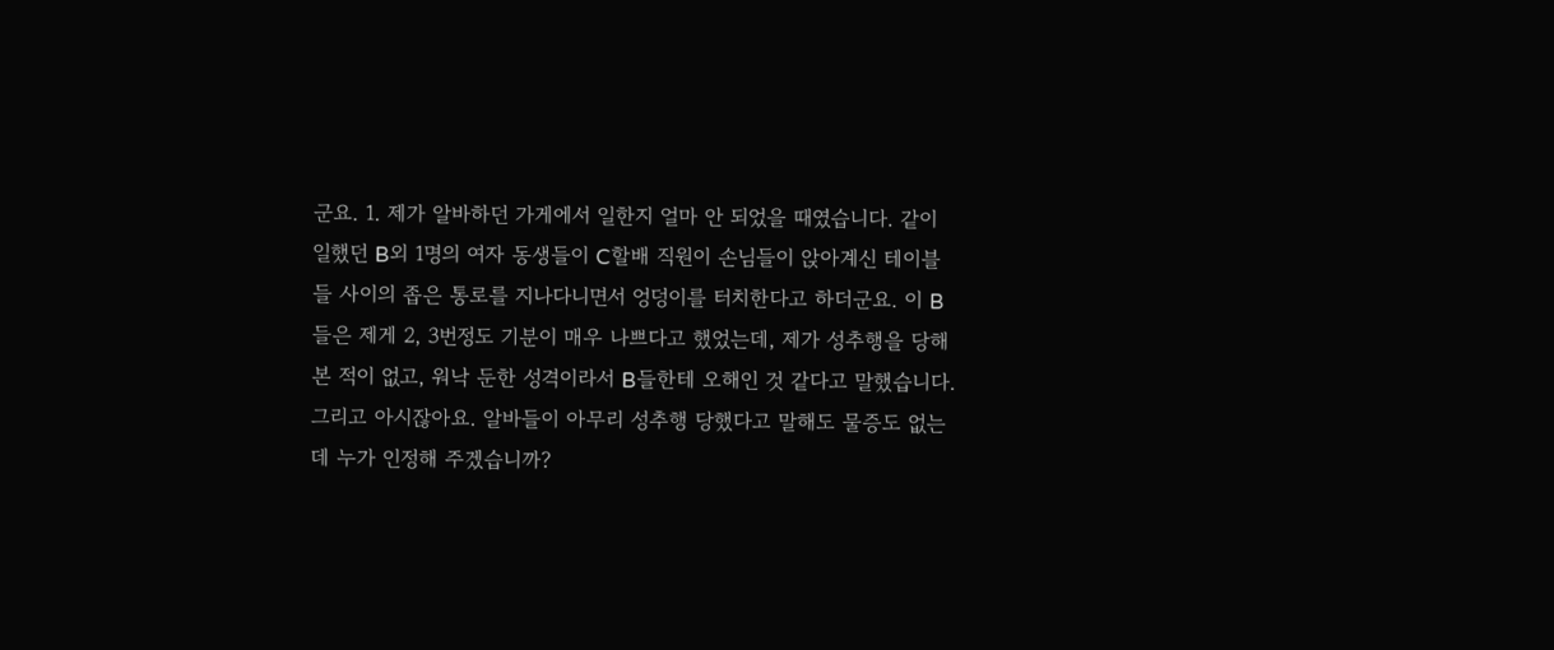군요. 1. 제가 알바하던 가게에서 일한지 얼마 안 되었을 때였습니다. 같이 일했던 B외 1명의 여자 동생들이 C할배 직원이 손님들이 앉아계신 테이블들 사이의 좁은 통로를 지나다니면서 엉덩이를 터치한다고 하더군요. 이 B들은 제게 2, 3번정도 기분이 매우 나쁘다고 했었는데, 제가 성추행을 당해본 적이 없고, 워낙 둔한 성격이라서 B들한테 오해인 것 같다고 말했습니다. 그리고 아시잖아요. 알바들이 아무리 성추행 당했다고 말해도 물증도 없는데 누가 인정해 주겠습니까?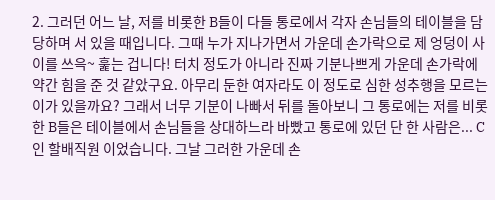2. 그러던 어느 날, 저를 비롯한 B들이 다들 통로에서 각자 손님들의 테이블을 담당하며 서 있을 때입니다. 그때 누가 지나가면서 가운데 손가락으로 제 엉덩이 사이를 쓰윽~ 훑는 겁니다! 터치 정도가 아니라 진짜 기분나쁘게 가운데 손가락에 약간 힘을 준 것 같았구요. 아무리 둔한 여자라도 이 정도로 심한 성추행을 모르는 이가 있을까요? 그래서 너무 기분이 나빠서 뒤를 돌아보니 그 통로에는 저를 비롯한 B들은 테이블에서 손님들을 상대하느라 바빴고 통로에 있던 단 한 사람은... C인 할배직원 이었습니다. 그날 그러한 가운데 손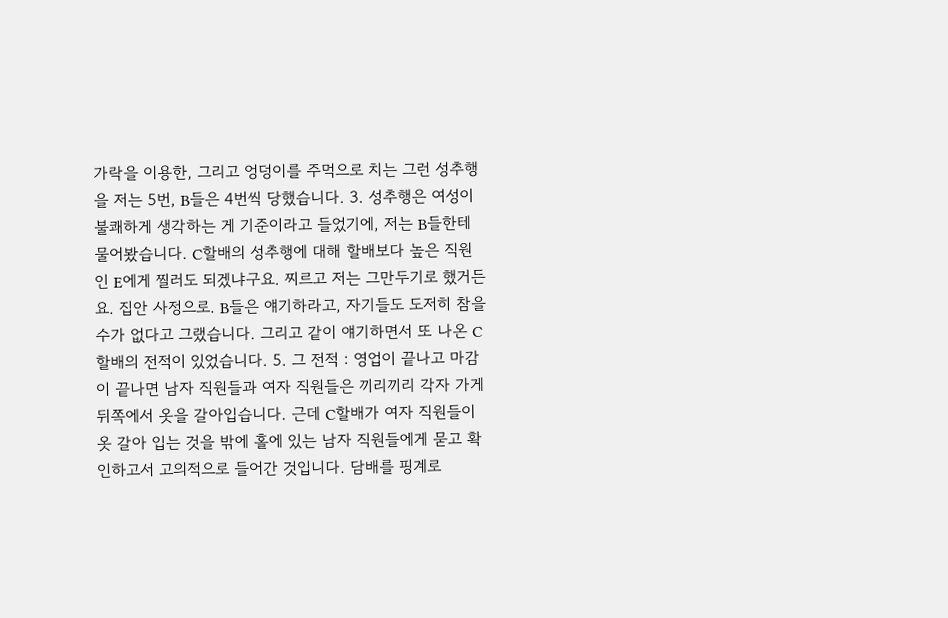가락을 이용한, 그리고 엉덩이를 주먹으로 치는 그런 성추행을 저는 5번, B들은 4번씩 당했습니다. 3. 성추행은 여성이 불쾌하게 생각하는 게 기준이라고 들었기에, 저는 B들한테 물어봤습니다. C할배의 성추행에 대해 할배보다 높은 직원인 E에게 찔러도 되겠냐구요. 찌르고 저는 그만두기로 했거든요. 집안 사정으로. B들은 얘기하라고, 자기들도 도저히 참을 수가 없다고 그랬습니다. 그리고 같이 얘기하면서 또 나온 C할배의 전적이 있었습니다. 5. 그 전적 : 영업이 끝나고 마감이 끝나면 남자 직원들과 여자 직원들은 끼리끼리 각자 가게 뒤쪽에서 옷을 갈아입습니다. 근데 C할배가 여자 직원들이 옷 갈아 입는 것을 밖에 홀에 있는 남자 직원들에게 묻고 확인하고서 고의적으로 들어간 것입니다. 담배를 핑계로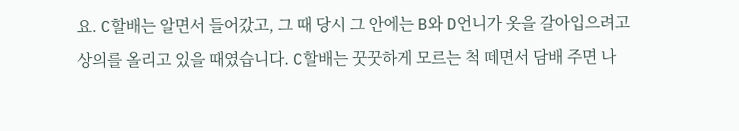요. C할배는 알면서 들어갔고, 그 때 당시 그 안에는 B와 D언니가 옷을 갈아입으려고 상의를 올리고 있을 때였습니다. C할배는 꿋꿋하게 모르는 척 떼면서 담배 주면 나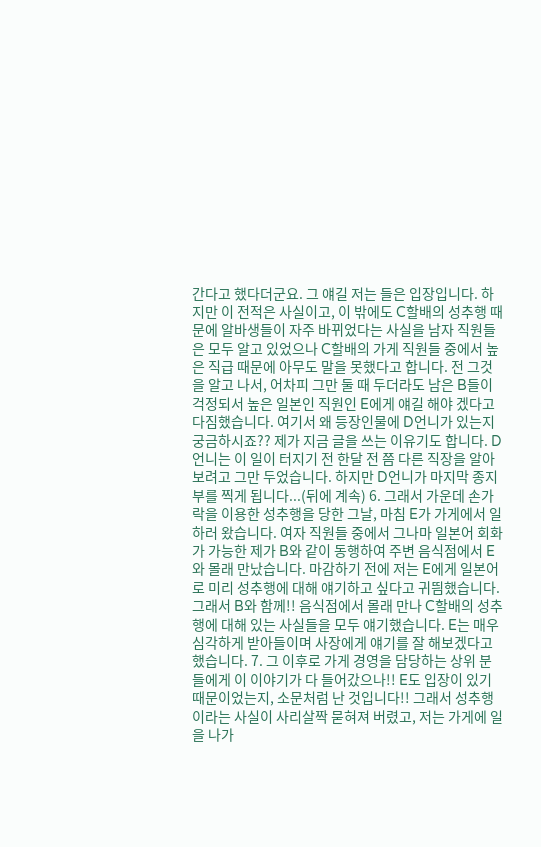간다고 했다더군요. 그 얘길 저는 들은 입장입니다. 하지만 이 전적은 사실이고, 이 밖에도 C할배의 성추행 때문에 알바생들이 자주 바뀌었다는 사실을 남자 직원들은 모두 알고 있었으나 C할배의 가게 직원들 중에서 높은 직급 때문에 아무도 말을 못했다고 합니다. 전 그것을 알고 나서, 어차피 그만 둘 때 두더라도 남은 B들이 걱정되서 높은 일본인 직원인 E에게 얘길 해야 겠다고 다짐했습니다. 여기서 왜 등장인물에 D언니가 있는지 궁금하시죠?? 제가 지금 글을 쓰는 이유기도 합니다. D언니는 이 일이 터지기 전 한달 전 쯤 다른 직장을 알아보려고 그만 두었습니다. 하지만 D언니가 마지막 종지부를 찍게 됩니다...(뒤에 계속) 6. 그래서 가운데 손가락을 이용한 성추행을 당한 그날, 마침 E가 가게에서 일하러 왔습니다. 여자 직원들 중에서 그나마 일본어 회화가 가능한 제가 B와 같이 동행하여 주변 음식점에서 E와 몰래 만났습니다. 마감하기 전에 저는 E에게 일본어로 미리 성추행에 대해 얘기하고 싶다고 귀띔했습니다. 그래서 B와 함께!! 음식점에서 몰래 만나 C할배의 성추행에 대해 있는 사실들을 모두 얘기했습니다. E는 매우 심각하게 받아들이며 사장에게 얘기를 잘 해보겠다고 했습니다. 7. 그 이후로 가게 경영을 담당하는 상위 분들에게 이 이야기가 다 들어갔으나!! E도 입장이 있기 때문이었는지, 소문처럼 난 것입니다!! 그래서 성추행이라는 사실이 사리살짝 묻혀져 버렸고, 저는 가게에 일을 나가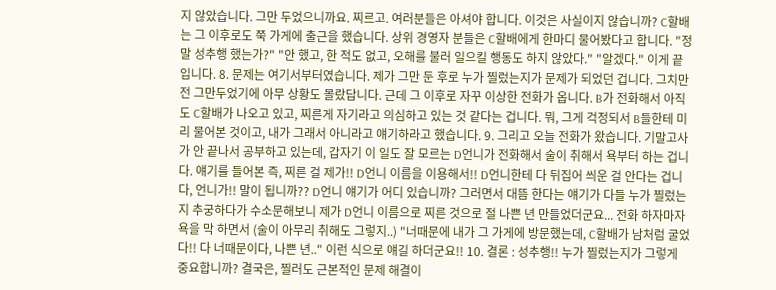지 않았습니다. 그만 두었으니까요. 찌르고. 여러분들은 아셔야 합니다. 이것은 사실이지 않습니까? C할배는 그 이후로도 쭉 가게에 출근을 했습니다. 상위 경영자 분들은 C할배에게 한마디 물어봤다고 합니다. "정말 성추행 했는가?" "안 했고, 한 적도 없고, 오해를 불러 일으킬 행동도 하지 않았다." "알겠다." 이게 끝입니다. 8. 문제는 여기서부터였습니다. 제가 그만 둔 후로 누가 찔렀는지가 문제가 되었던 겁니다. 그치만 전 그만두었기에 아무 상황도 몰랐답니다. 근데 그 이후로 자꾸 이상한 전화가 옵니다. B가 전화해서 아직도 C할배가 나오고 있고, 찌른게 자기라고 의심하고 있는 것 같다는 겁니다. 뭐, 그게 걱정되서 B들한테 미리 물어본 것이고, 내가 그래서 아니라고 얘기하라고 했습니다. 9. 그리고 오늘 전화가 왔습니다. 기말고사가 안 끝나서 공부하고 있는데, 갑자기 이 일도 잘 모르는 D언니가 전화해서 술이 취해서 욕부터 하는 겁니다. 얘기를 들어본 즉, 찌른 걸 제가!! D언니 이름을 이용해서!! D언니한테 다 뒤집어 씌운 걸 안다는 겁니다, 언니가!! 말이 됩니까?? D언니 얘기가 어디 있습니까? 그러면서 대뜸 한다는 얘기가 다들 누가 찔렀는지 추궁하다가 수소문해보니 제가 D언니 이름으로 찌른 것으로 절 나쁜 년 만들었더군요... 전화 하자마자 욕을 막 하면서 (술이 아무리 취해도 그렇지..) "너때문에 내가 그 가게에 방문했는데, C할배가 남처럼 굴었다!! 다 너때문이다, 나쁜 년.." 이런 식으로 얘길 하더군요!! 10. 결론 : 성추행!! 누가 찔렀는지가 그렇게 중요합니까? 결국은, 찔러도 근본적인 문제 해결이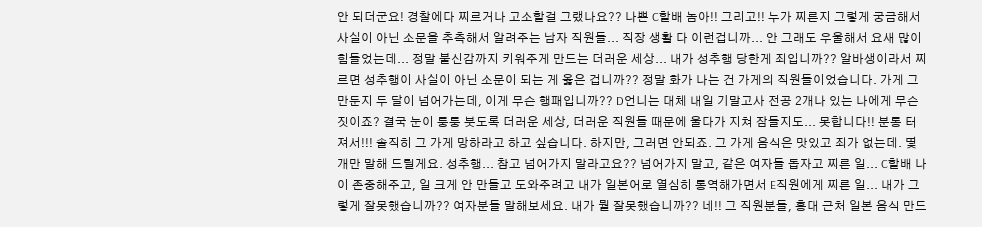안 되더군요! 경찰에다 찌르거나 고소할걸 그랬나요?? 나쁜 C할배 놈아!! 그리고!! 누가 찌른지 그렇게 궁금해서 사실이 아닌 소문을 추측해서 알려주는 남자 직원들... 직장 생활 다 이런겁니까... 안 그래도 우울해서 요새 많이 힘들었는데... 정말 불신감까지 키워주게 만드는 더러운 세상... 내가 성추행 당한게 죄입니까?? 알바생이라서 찌르면 성추행이 사실이 아닌 소문이 되는 게 옳은 겁니까?? 정말 화가 나는 건 가게의 직원들이었습니다. 가게 그만둔지 두 달이 넘어가는데, 이게 무슨 행패입니까?? D언니는 대체 내일 기말고사 전공 2개나 있는 나에게 무슨 짓이죠? 결국 눈이 퉁퉁 붓도록 더러운 세상, 더러운 직원들 때문에 울다가 지쳐 잠들지도... 못합니다!! 분통 터져서!!! 솔직히 그 가게 망하라고 하고 싶습니다. 하지만, 그러면 안되죠. 그 가게 음식은 맛있고 죄가 없는데. 몇개만 말해 드릴게요. 성추행... 참고 넘어가지 말라고요?? 넘어가지 말고, 같은 여자들 돕자고 찌른 일... C할배 나이 존중해주고, 일 크게 안 만들고 도와주려고 내가 일본어로 열심히 통역해가면서 E직원에게 찌른 일... 내가 그렇게 잘못했습니까?? 여자분들 말해보세요. 내가 뭘 잘못했습니까?? 네!! 그 직원분들, 홍대 근처 일본 음식 만드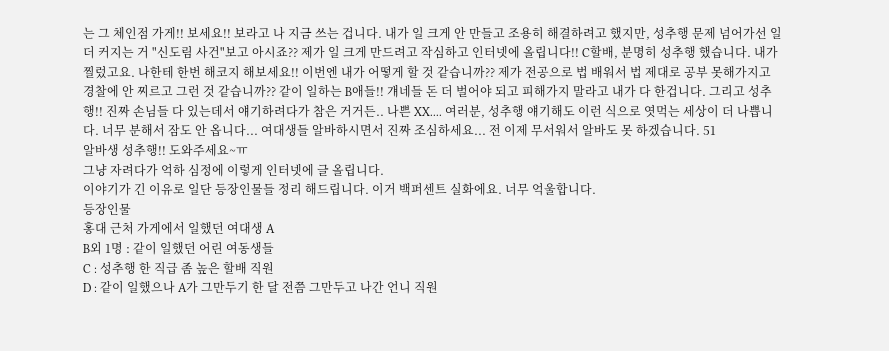는 그 체인점 가게!! 보세요!! 보라고 나 지금 쓰는 겁니다. 내가 일 크게 안 만들고 조용히 해결하려고 했지만, 성추행 문제 넘어가선 일 더 커지는 거 "신도림 사건"보고 아시죠?? 제가 일 크게 만드려고 작심하고 인터넷에 올립니다!! C할배, 분명히 성추행 했습니다. 내가 찔렀고요. 나한테 한번 해코지 해보세요!! 이번엔 내가 어떻게 할 것 같습니까?? 제가 전공으로 법 배워서 법 제대로 공부 못해가지고 경찰에 안 찌르고 그런 것 같습니까?? 같이 일하는 B애들!! 걔네들 돈 더 벌어야 되고 피해가지 말라고 내가 다 한겁니다. 그리고 성추행!! 진짜 손님들 다 있는데서 얘기하려다가 참은 거거든.. 나쁜 XX.... 여러분, 성추행 얘기해도 이런 식으로 엿먹는 세상이 더 나쁩니다. 너무 분해서 잠도 안 옵니다... 여대생들 알바하시면서 진짜 조심하세요... 전 이제 무서워서 알바도 못 하겠습니다. 51
알바생 성추행!! 도와주세요~ㅠ
그냥 자려다가 억하 심정에 이렇게 인터넷에 글 올립니다.
이야기가 긴 이유로 일단 등장인물들 정리 해드립니다. 이거 백퍼센트 실화에요. 너무 억울합니다.
등장인물
홍대 근처 가게에서 일했던 여대생 A
B외 1명 : 같이 일했던 어린 여동생들
C : 성추행 한 직급 좀 높은 할배 직원
D : 같이 일했으나 A가 그만두기 한 달 전쯤 그만두고 나간 언니 직원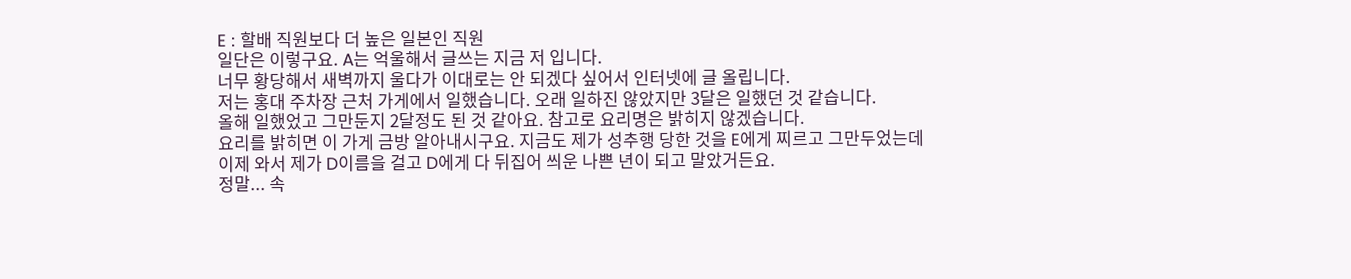E : 할배 직원보다 더 높은 일본인 직원
일단은 이렇구요. A는 억울해서 글쓰는 지금 저 입니다.
너무 황당해서 새벽까지 울다가 이대로는 안 되겠다 싶어서 인터넷에 글 올립니다.
저는 홍대 주차장 근처 가게에서 일했습니다. 오래 일하진 않았지만 3달은 일했던 것 같습니다.
올해 일했었고 그만둔지 2달정도 된 것 같아요. 참고로 요리명은 밝히지 않겠습니다.
요리를 밝히면 이 가게 금방 알아내시구요. 지금도 제가 성추행 당한 것을 E에게 찌르고 그만두었는데
이제 와서 제가 D이름을 걸고 D에게 다 뒤집어 씌운 나쁜 년이 되고 말았거든요.
정말... 속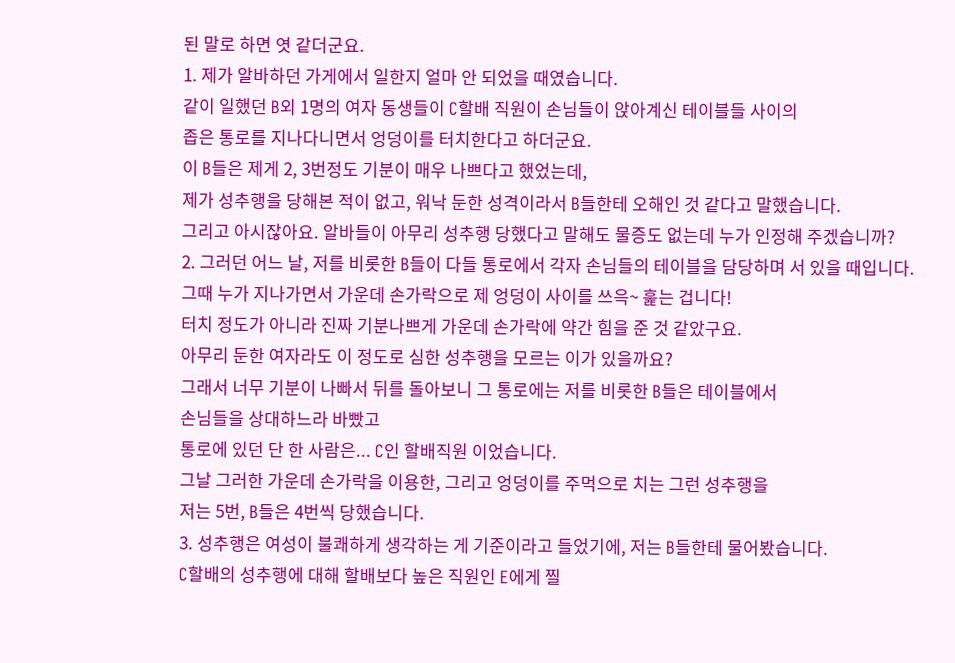된 말로 하면 엿 같더군요.
1. 제가 알바하던 가게에서 일한지 얼마 안 되었을 때였습니다.
같이 일했던 B외 1명의 여자 동생들이 C할배 직원이 손님들이 앉아계신 테이블들 사이의
좁은 통로를 지나다니면서 엉덩이를 터치한다고 하더군요.
이 B들은 제게 2, 3번정도 기분이 매우 나쁘다고 했었는데,
제가 성추행을 당해본 적이 없고, 워낙 둔한 성격이라서 B들한테 오해인 것 같다고 말했습니다.
그리고 아시잖아요. 알바들이 아무리 성추행 당했다고 말해도 물증도 없는데 누가 인정해 주겠습니까?
2. 그러던 어느 날, 저를 비롯한 B들이 다들 통로에서 각자 손님들의 테이블을 담당하며 서 있을 때입니다.
그때 누가 지나가면서 가운데 손가락으로 제 엉덩이 사이를 쓰윽~ 훑는 겁니다!
터치 정도가 아니라 진짜 기분나쁘게 가운데 손가락에 약간 힘을 준 것 같았구요.
아무리 둔한 여자라도 이 정도로 심한 성추행을 모르는 이가 있을까요?
그래서 너무 기분이 나빠서 뒤를 돌아보니 그 통로에는 저를 비롯한 B들은 테이블에서
손님들을 상대하느라 바빴고
통로에 있던 단 한 사람은... C인 할배직원 이었습니다.
그날 그러한 가운데 손가락을 이용한, 그리고 엉덩이를 주먹으로 치는 그런 성추행을
저는 5번, B들은 4번씩 당했습니다.
3. 성추행은 여성이 불쾌하게 생각하는 게 기준이라고 들었기에, 저는 B들한테 물어봤습니다.
C할배의 성추행에 대해 할배보다 높은 직원인 E에게 찔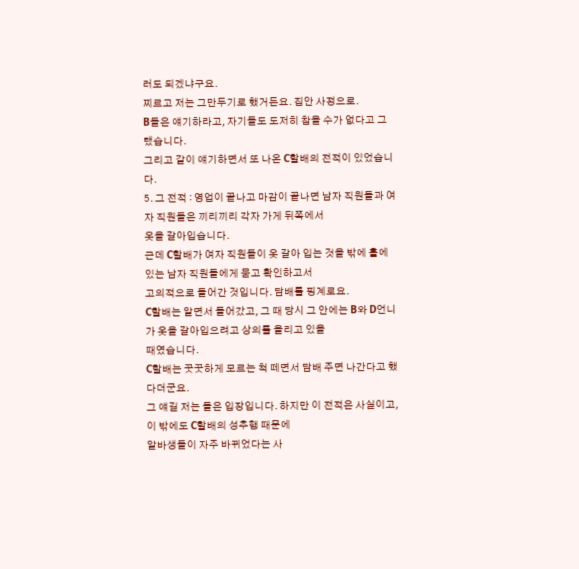러도 되겠냐구요.
찌르고 저는 그만두기로 했거든요. 집안 사정으로.
B들은 얘기하라고, 자기들도 도저히 참을 수가 없다고 그랬습니다.
그리고 같이 얘기하면서 또 나온 C할배의 전적이 있었습니다.
5. 그 전적 : 영업이 끝나고 마감이 끝나면 남자 직원들과 여자 직원들은 끼리끼리 각자 가게 뒤쪽에서
옷을 갈아입습니다.
근데 C할배가 여자 직원들이 옷 갈아 입는 것을 밖에 홀에 있는 남자 직원들에게 묻고 확인하고서
고의적으로 들어간 것입니다. 담배를 핑계로요.
C할배는 알면서 들어갔고, 그 때 당시 그 안에는 B와 D언니가 옷을 갈아입으려고 상의를 올리고 있을
때였습니다.
C할배는 꿋꿋하게 모르는 척 떼면서 담배 주면 나간다고 했다더군요.
그 얘길 저는 들은 입장입니다. 하지만 이 전적은 사실이고, 이 밖에도 C할배의 성추행 때문에
알바생들이 자주 바뀌었다는 사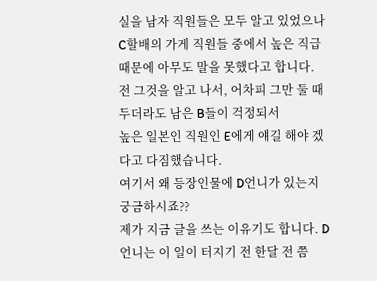실을 남자 직원들은 모두 알고 있었으나
C할배의 가게 직원들 중에서 높은 직급 때문에 아무도 말을 못했다고 합니다.
전 그것을 알고 나서, 어차피 그만 둘 때 두더라도 남은 B들이 걱정되서
높은 일본인 직원인 E에게 얘길 해야 겠다고 다짐했습니다.
여기서 왜 등장인물에 D언니가 있는지 궁금하시죠??
제가 지금 글을 쓰는 이유기도 합니다. D언니는 이 일이 터지기 전 한달 전 쯤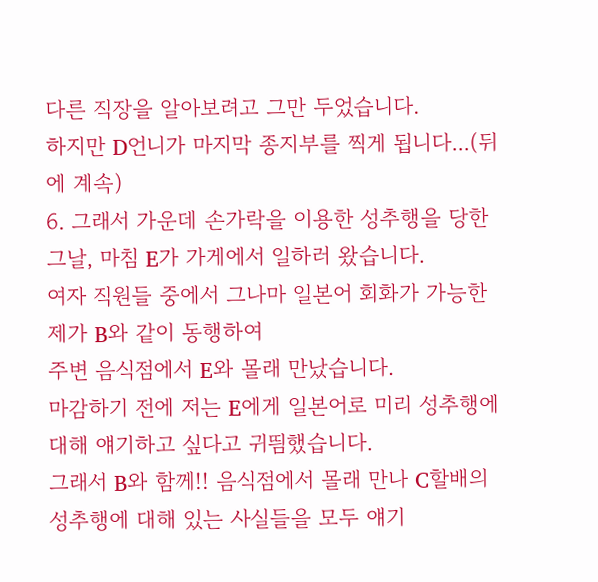다른 직장을 알아보려고 그만 두었습니다.
하지만 D언니가 마지막 종지부를 찍게 됩니다...(뒤에 계속)
6. 그래서 가운데 손가락을 이용한 성추행을 당한 그날, 마침 E가 가게에서 일하러 왔습니다.
여자 직원들 중에서 그나마 일본어 회화가 가능한 제가 B와 같이 동행하여
주변 음식점에서 E와 몰래 만났습니다.
마감하기 전에 저는 E에게 일본어로 미리 성추행에 대해 얘기하고 싶다고 귀띔했습니다.
그래서 B와 함께!! 음식점에서 몰래 만나 C할배의 성추행에 대해 있는 사실들을 모두 얘기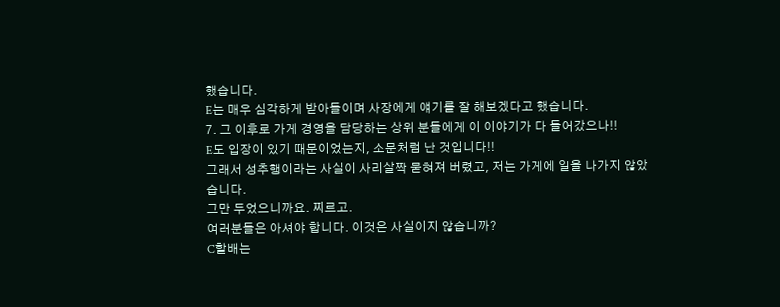했습니다.
E는 매우 심각하게 받아들이며 사장에게 얘기를 잘 해보겠다고 했습니다.
7. 그 이후로 가게 경영을 담당하는 상위 분들에게 이 이야기가 다 들어갔으나!!
E도 입장이 있기 때문이었는지, 소문처럼 난 것입니다!!
그래서 성추행이라는 사실이 사리살짝 묻혀져 버렸고, 저는 가게에 일을 나가지 않았습니다.
그만 두었으니까요. 찌르고.
여러분들은 아셔야 합니다. 이것은 사실이지 않습니까?
C할배는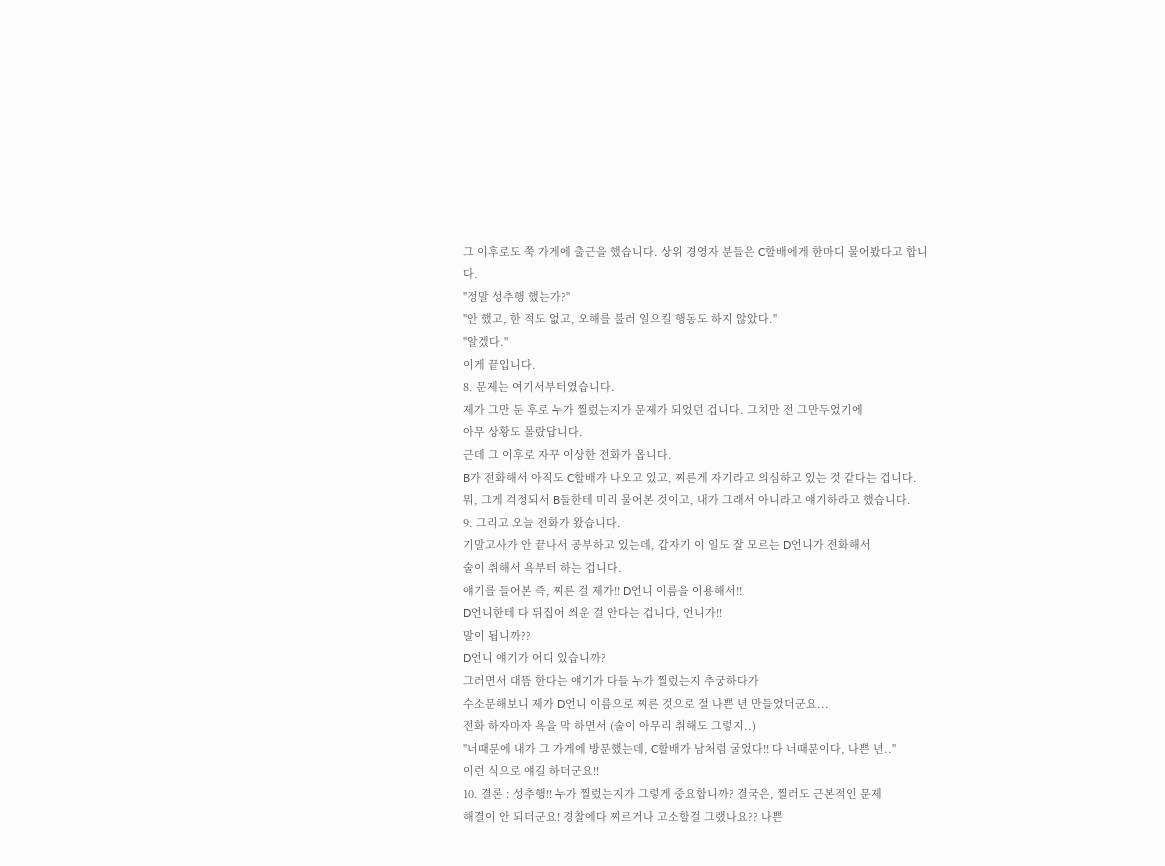그 이후로도 쭉 가게에 출근을 했습니다. 상위 경영자 분들은 C할배에게 한마디 물어봤다고 합니다.
"정말 성추행 했는가?"
"안 했고, 한 적도 없고, 오해를 불러 일으킬 행동도 하지 않았다."
"알겠다."
이게 끝입니다.
8. 문제는 여기서부터였습니다.
제가 그만 둔 후로 누가 찔렀는지가 문제가 되었던 겁니다. 그치만 전 그만두었기에
아무 상황도 몰랐답니다.
근데 그 이후로 자꾸 이상한 전화가 옵니다.
B가 전화해서 아직도 C할배가 나오고 있고, 찌른게 자기라고 의심하고 있는 것 같다는 겁니다.
뭐, 그게 걱정되서 B들한테 미리 물어본 것이고, 내가 그래서 아니라고 얘기하라고 했습니다.
9. 그리고 오늘 전화가 왔습니다.
기말고사가 안 끝나서 공부하고 있는데, 갑자기 이 일도 잘 모르는 D언니가 전화해서
술이 취해서 욕부터 하는 겁니다.
얘기를 들어본 즉, 찌른 걸 제가!! D언니 이름을 이용해서!!
D언니한테 다 뒤집어 씌운 걸 안다는 겁니다, 언니가!!
말이 됩니까??
D언니 얘기가 어디 있습니까?
그러면서 대뜸 한다는 얘기가 다들 누가 찔렀는지 추궁하다가
수소문해보니 제가 D언니 이름으로 찌른 것으로 절 나쁜 년 만들었더군요...
전화 하자마자 욕을 막 하면서 (술이 아무리 취해도 그렇지..)
"너때문에 내가 그 가게에 방문했는데, C할배가 남처럼 굴었다!! 다 너때문이다, 나쁜 년.."
이런 식으로 얘길 하더군요!!
10. 결론 : 성추행!! 누가 찔렀는지가 그렇게 중요합니까? 결국은, 찔러도 근본적인 문제
해결이 안 되더군요! 경찰에다 찌르거나 고소할걸 그랬나요?? 나쁜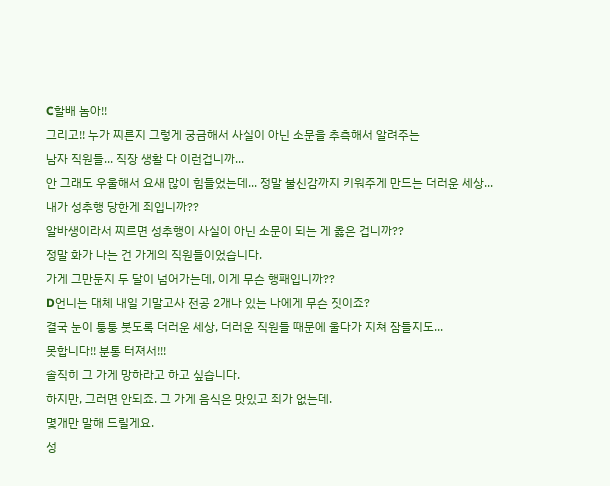C할배 놈아!!
그리고!! 누가 찌른지 그렇게 궁금해서 사실이 아닌 소문을 추측해서 알려주는
남자 직원들... 직장 생활 다 이런겁니까...
안 그래도 우울해서 요새 많이 힘들었는데... 정말 불신감까지 키워주게 만드는 더러운 세상...
내가 성추행 당한게 죄입니까??
알바생이라서 찌르면 성추행이 사실이 아닌 소문이 되는 게 옳은 겁니까??
정말 화가 나는 건 가게의 직원들이었습니다.
가게 그만둔지 두 달이 넘어가는데, 이게 무슨 행패입니까??
D언니는 대체 내일 기말고사 전공 2개나 있는 나에게 무슨 짓이죠?
결국 눈이 퉁퉁 붓도록 더러운 세상, 더러운 직원들 때문에 울다가 지쳐 잠들지도...
못합니다!! 분통 터져서!!!
솔직히 그 가게 망하라고 하고 싶습니다.
하지만, 그러면 안되죠. 그 가게 음식은 맛있고 죄가 없는데.
몇개만 말해 드릴게요.
성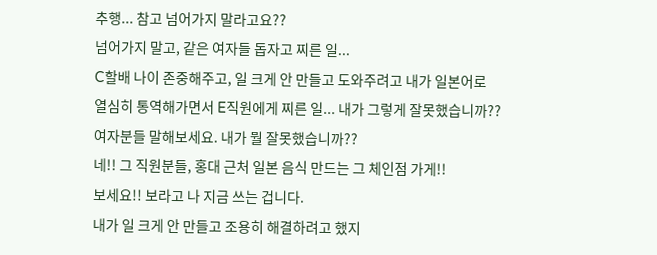추행... 참고 넘어가지 말라고요??
넘어가지 말고, 같은 여자들 돕자고 찌른 일...
C할배 나이 존중해주고, 일 크게 안 만들고 도와주려고 내가 일본어로
열심히 통역해가면서 E직원에게 찌른 일... 내가 그렇게 잘못했습니까??
여자분들 말해보세요. 내가 뭘 잘못했습니까??
네!! 그 직원분들, 홍대 근처 일본 음식 만드는 그 체인점 가게!!
보세요!! 보라고 나 지금 쓰는 겁니다.
내가 일 크게 안 만들고 조용히 해결하려고 했지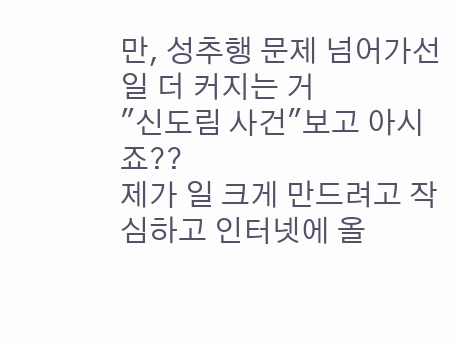만, 성추행 문제 넘어가선 일 더 커지는 거
"신도림 사건"보고 아시죠??
제가 일 크게 만드려고 작심하고 인터넷에 올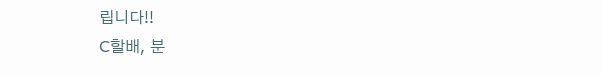립니다!!
C할배, 분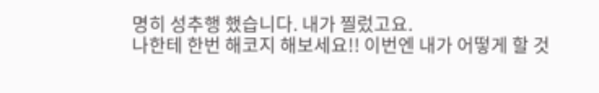명히 성추행 했습니다. 내가 찔렀고요.
나한테 한번 해코지 해보세요!! 이번엔 내가 어떻게 할 것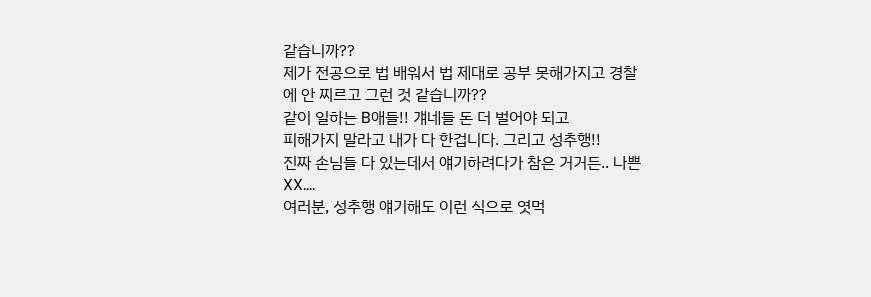같습니까??
제가 전공으로 법 배워서 법 제대로 공부 못해가지고 경찰에 안 찌르고 그런 것 같습니까??
같이 일하는 B애들!! 걔네들 돈 더 벌어야 되고
피해가지 말라고 내가 다 한겁니다. 그리고 성추행!!
진짜 손님들 다 있는데서 얘기하려다가 참은 거거든.. 나쁜 XX....
여러분, 성추행 얘기해도 이런 식으로 엿먹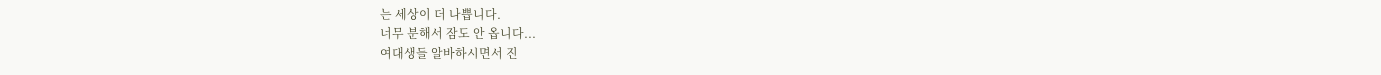는 세상이 더 나쁩니다.
너무 분해서 잠도 안 옵니다...
여대생들 알바하시면서 진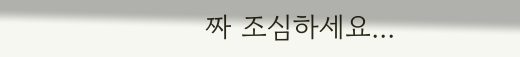짜 조심하세요...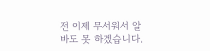전 이제 무서워서 알바도 못 하겠습니다.